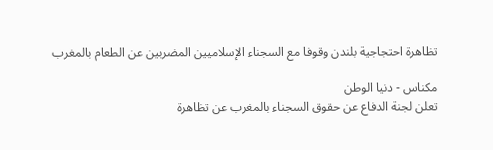تظاهرة احتجاجية بلندن وقوفا مع السجناء الإسلاميين المضربين عن الطعام بالمغرب

مكناس - دنيا الوطن
تعلن لجنة الدفاع عن حقوق السجناء بالمغرب عن تظاهرة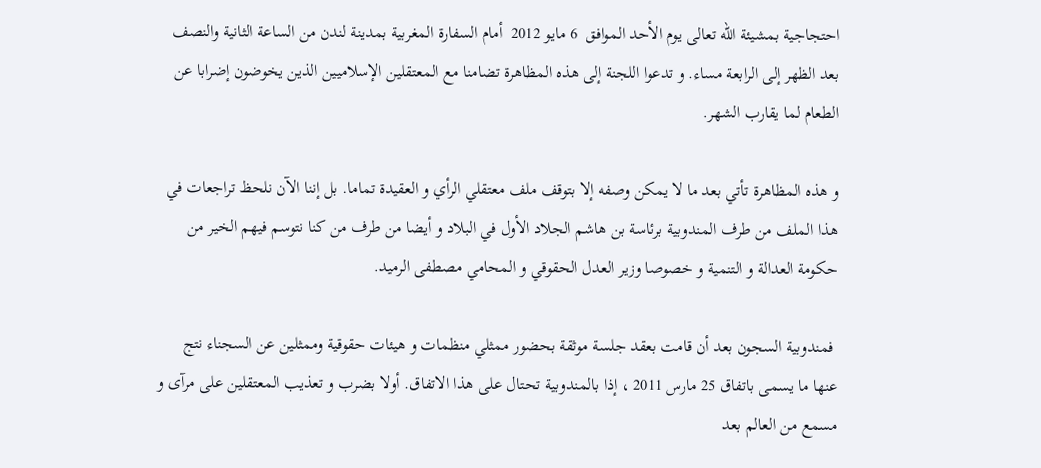احتجاجية بمشيئة الله تعالى يوم الأحد الموافق  6 مايو 2012  أمام السفارة المغربية بمدينة لندن من الساعة الثانية والنصف بعد الظهر إلى الرابعة مساء. و تدعوا اللجنة إلى هذه المظاهرة تضامنا مع المعتقلين الإسلاميين الذين يخوضون إضرابا عن الطعام لما يقارب الشهر.

و هذه المظاهرة تأتي بعد ما لا يمكن وصفه إلا بتوقف ملف معتقلي الرأي و العقيدة تماما. بل إننا الآن نلحظ تراجعات في هذا الملف من طرف المندوبية برئاسة بن هاشم الجلاد الأول في البلاد و أيضا من طرف من كنا نتوسم فيهم الخير من حكومة العدالة و التنمية و خصوصا وزير العدل الحقوقي و المحامي مصطفى الرميد.

 فمندوبية السجون بعد أن قامت بعقد جلسة موثقة بحضور ممثلي منظمات و هيئات حقوقية وممثلين عن السجناء نتج عنها ما يسمى باتفاق 25 مارس 2011 ، إذا بالمندوبية تحتال على هذا الاتفاق. أولا بضرب و تعذيب المعتقلين على مرآى و مسمع من العالم بعد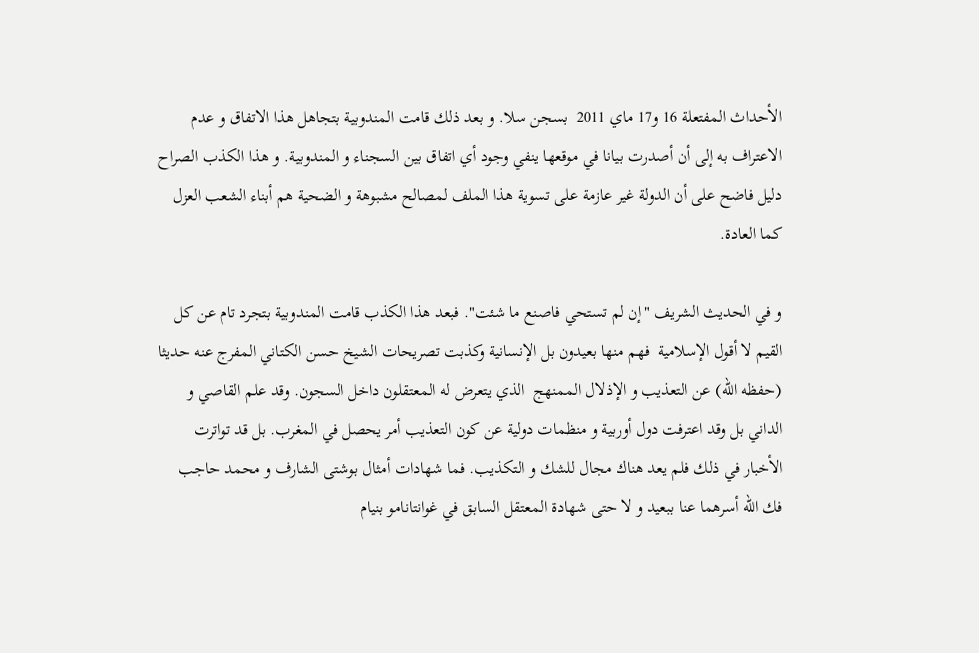الأحداث المفتعلة 16 و17 ماي 2011  بسجن سلا. و بعد ذلك قامت المندوبية بتجاهل هذا الاتفاق و عدم الاعتراف به إلى أن أصدرت بيانا في موقعها ينفي وجود أي اتفاق بين السجناء و المندوبية. و هذا الكذب الصراح دليل فاضح على أن الدولة غير عازمة على تسوية هذا الملف لمصالح مشبوهة و الضحية هم أبناء الشعب العزل كما العادة.

و في الحديث الشريف "إن لم تستحي فاصنع ما شئت". فبعد هذا الكذب قامت المندوبية بتجرد تام عن كل القيم لا أقول الإسلامية  فهم منها بعيدون بل الإنسانية وكذبت تصريحات الشيخ حسن الكتاني المفرج عنه حديثا (حفظه الله) عن التعذيب و الإذلال الممنهج  الذي يتعرض له المعتقلون داخل السجون. وقد علم القاصي و الداني بل وقد اعترفت دول أوربية و منظمات دولية عن كون التعذيب أمر يحصل في المغرب. بل قد تواترت الأخبار في ذلك فلم يعد هناك مجال للشك و التكذيب. فما شهادات أمثال بوشتى الشارف و محمد حاجب فك الله أسرهما عنا ببعيد و لا حتى شهادة المعتقل السابق في غوانتانامو بنيام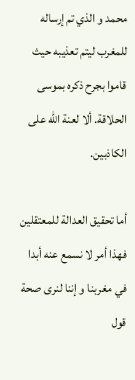محمد و الذي تم إرساله للمغرب ليتم تعذيبه حيث قاموا بجرح ذكره بموسى الحلاقة. ألا لعنة الله على الكاذبين.

أما تحقيق العدالة للمعتقلين فهذا أمر لا نسمع عنه أبدا في مغربنا و إننا لنرى صحة قول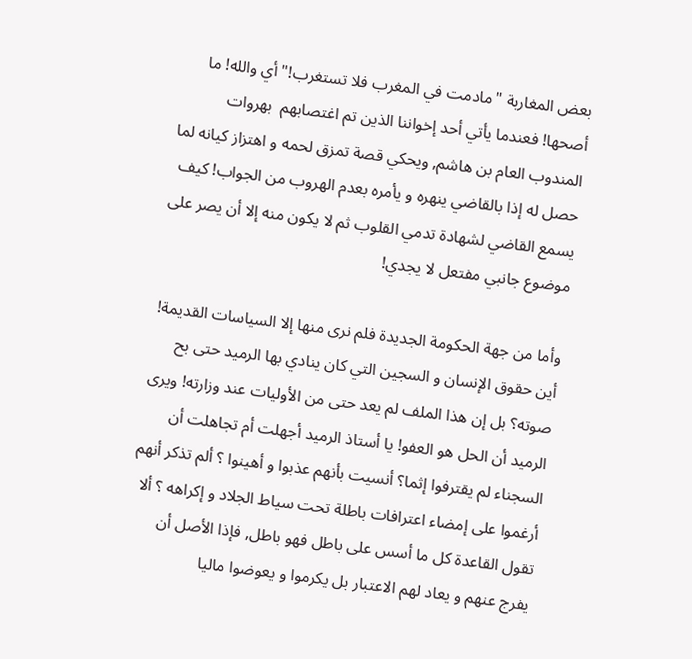بعض المغاربة "مادمت في المغرب فلا تستغرب!" أي والله! ما أصحها! فعندما يأتي أحد إخواننا الذين تم اغتصابهم  بهروات المندوب العام بن هاشم, ويحكي قصة تمزق لحمه و اهتزاز كيانه لما حصل له إذا بالقاضي ينهره و يأمره بعدم الهروب من الجواب! كيف يسمع القاضي لشهادة تدمي القلوب ثم لا يكون منه إلا أن يصر على موضوع جانبي مفتعل لا يجدي!

وأما من جهة الحكومة الجديدة فلم نرى منها إلا السياسات القديمة! أين حقوق الإنسان و السجين التي كان ينادي بها الرميد حتى بح صوته؟ بل إن هذا الملف لم يعد حتى من الأوليات عند وزارته! ويرى الرميد أن الحل هو العفو! يا أستاذ الرميد أجهلت أم تجاهلت أن السجناء لم يقترفوا إثما؟ أنسيت بأنهم عذبوا و أهينوا ؟ ألم تذكر أنهم أرغموا على إمضاء اعترافات باطلة تحت سياط الجلاد و إكراهه ؟ ألا تقول القاعدة كل ما أسس على باطل فهو باطل, فإذا الأصل أن يفرج عنهم و يعاد لهم الاعتبار بل يكرموا و يعوضوا ماليا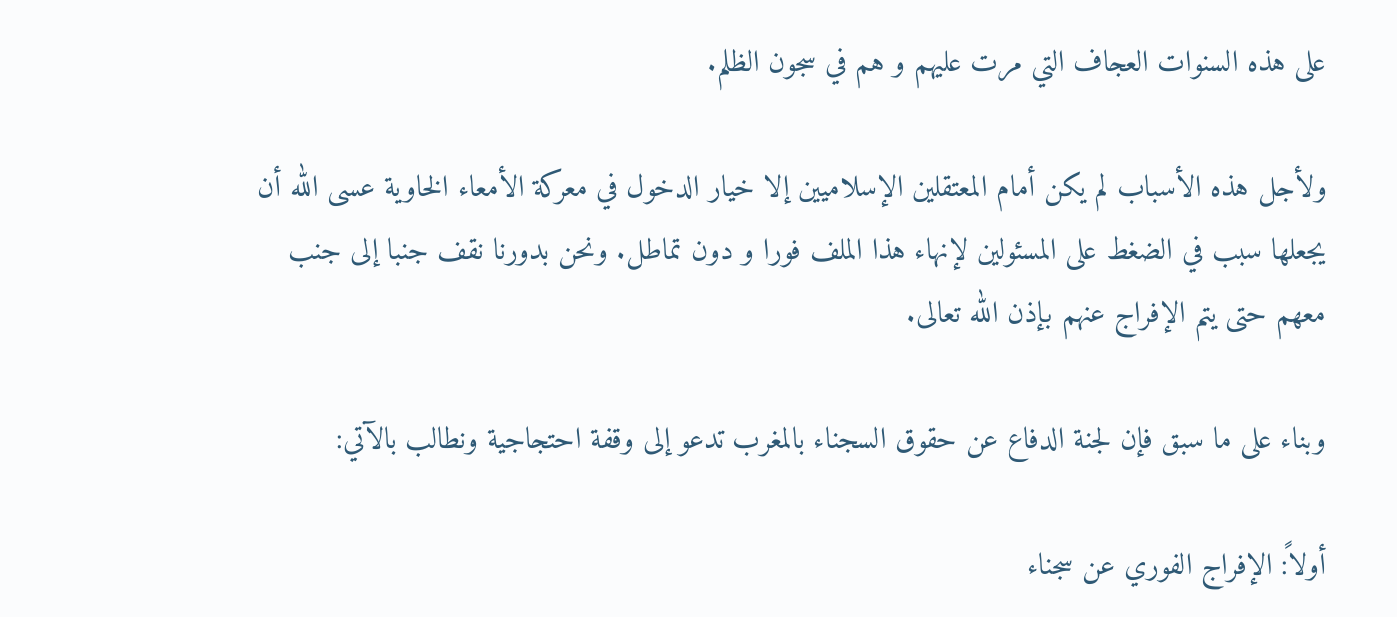على هذه السنوات العجاف التي مرت عليهم و هم في سجون الظلم.

ولأجل هذه الأسباب لم يكن أمام المعتقلين الإسلاميين إلا خيار الدخول في معركة الأمعاء الخاوية عسى الله أن يجعلها سبب في الضغط على المسئولين لإنهاء هذا الملف فورا و دون تماطل. ونحن بدورنا نقف جنبا إلى جنب معهم حتى يتم الإفراج عنهم بإذن الله تعالى.

وبناء على ما سبق فإن لجنة الدفاع عن حقوق السجناء بالمغرب تدعو إلى وقفة احتجاجية ونطالب بالآتي:

أولاً: الإفراج الفوري عن سجناء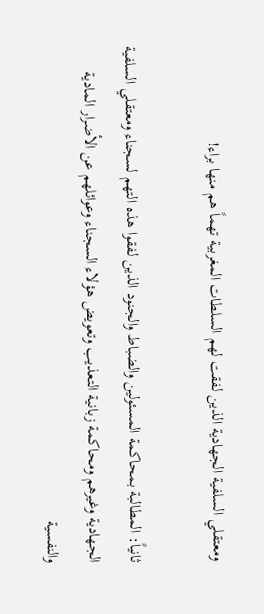ومعتقلي السلفية الجهادية الذين لفقت لهم السلطات المغربية تهماً هم منها براء!

ثانياً: المطالبة بمحاكمة المسئولين والضباط والجنود الذين لفقوا هذه التهم لسجناء ومعتقلي السلفية الجهادية وغيرهم ومحاكمة زبانية التعذيب وتعويض هؤلاء السجناء وعوائلهم عن الأضرار المادية والنفسية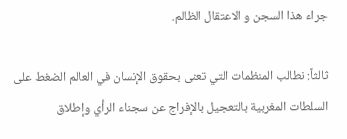جراء هذا السجن و الاعتقال الظالم.

ثالثاً: نطالب المنظمات التي تعنى بحقوق الإنسان في العالم الضغط على السلطات المغربية بالتعجيل بالإفراج عن سجناء الرأي وإطلاق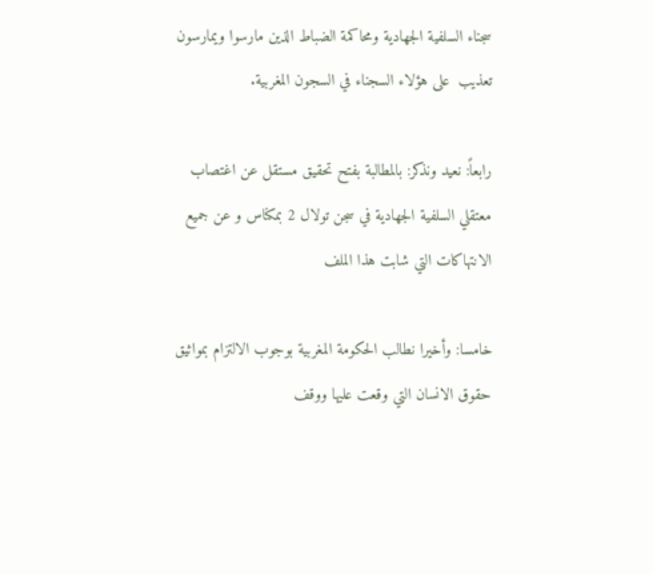سجناء السلفية الجهادية ومحاكمة الضباط الذين مارسوا ويمارسون تعذيب  على هؤلاء السجناء في السجون المغربية.

رابعاً: نعيد ونذكر: بالمطالبة بفتح تحقيق مستقل عن اغتصاب معتقلي السلفية الجهادية في سجن تولال 2 بمكناس و عن جميع الانتهاكات التي شابت هذا الملف

خامسا: وأخيرا نطالب الحكومة المغربية بوجوب الالتزام بمواثيق حقوق الانسان التي وقعت عليها ووقف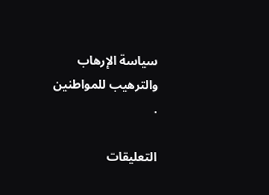سياسة الإرهاب والترهيب للمواطنين .

التعليقات